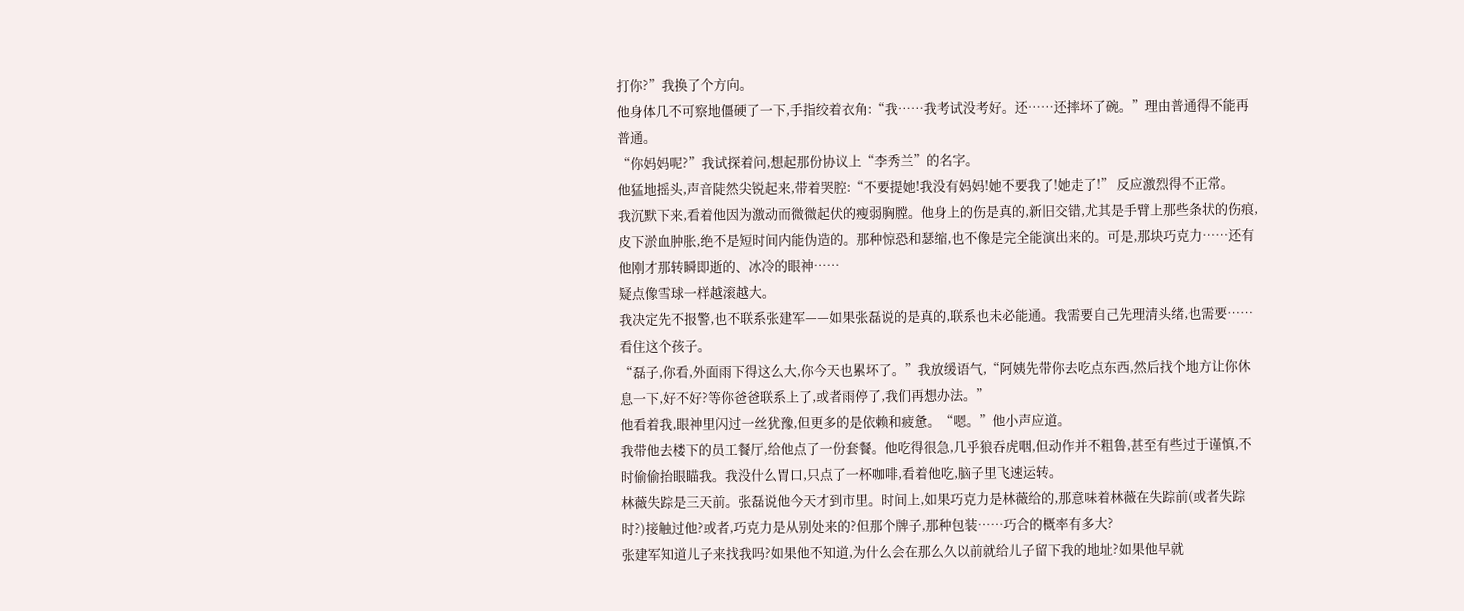打你?”我换了个方向。
他身体几不可察地僵硬了一下,手指绞着衣角:“我……我考试没考好。还……还摔坏了碗。”理由普通得不能再普通。
“你妈妈呢?”我试探着问,想起那份协议上“李秀兰”的名字。
他猛地摇头,声音陡然尖锐起来,带着哭腔:“不要提她!我没有妈妈!她不要我了!她走了!” 反应激烈得不正常。
我沉默下来,看着他因为激动而微微起伏的瘦弱胸膛。他身上的伤是真的,新旧交错,尤其是手臂上那些条状的伤痕,皮下淤血肿胀,绝不是短时间内能伪造的。那种惊恐和瑟缩,也不像是完全能演出来的。可是,那块巧克力……还有他刚才那转瞬即逝的、冰冷的眼神……
疑点像雪球一样越滚越大。
我决定先不报警,也不联系张建军——如果张磊说的是真的,联系也未必能通。我需要自己先理清头绪,也需要……看住这个孩子。
“磊子,你看,外面雨下得这么大,你今天也累坏了。”我放缓语气,“阿姨先带你去吃点东西,然后找个地方让你休息一下,好不好?等你爸爸联系上了,或者雨停了,我们再想办法。”
他看着我,眼神里闪过一丝犹豫,但更多的是依赖和疲惫。“嗯。”他小声应道。
我带他去楼下的员工餐厅,给他点了一份套餐。他吃得很急,几乎狼吞虎咽,但动作并不粗鲁,甚至有些过于谨慎,不时偷偷抬眼瞄我。我没什么胃口,只点了一杯咖啡,看着他吃,脑子里飞速运转。
林薇失踪是三天前。张磊说他今天才到市里。时间上,如果巧克力是林薇给的,那意味着林薇在失踪前(或者失踪时?)接触过他?或者,巧克力是从别处来的?但那个牌子,那种包装……巧合的概率有多大?
张建军知道儿子来找我吗?如果他不知道,为什么会在那么久以前就给儿子留下我的地址?如果他早就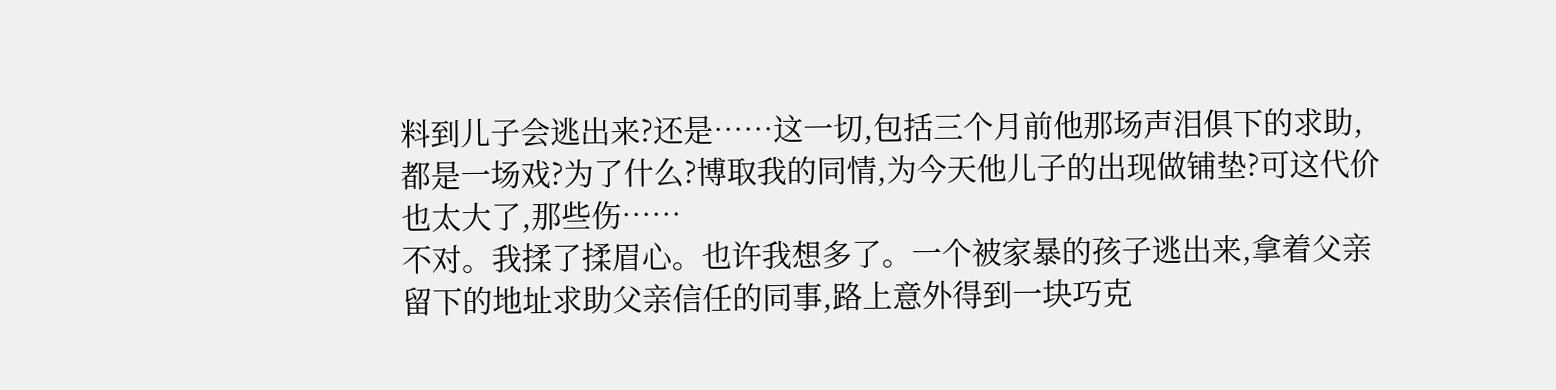料到儿子会逃出来?还是……这一切,包括三个月前他那场声泪俱下的求助,都是一场戏?为了什么?博取我的同情,为今天他儿子的出现做铺垫?可这代价也太大了,那些伤……
不对。我揉了揉眉心。也许我想多了。一个被家暴的孩子逃出来,拿着父亲留下的地址求助父亲信任的同事,路上意外得到一块巧克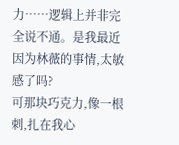力……逻辑上并非完全说不通。是我最近因为林薇的事情,太敏感了吗?
可那块巧克力,像一根刺,扎在我心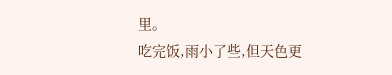里。
吃完饭,雨小了些,但天色更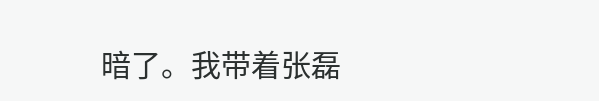暗了。我带着张磊